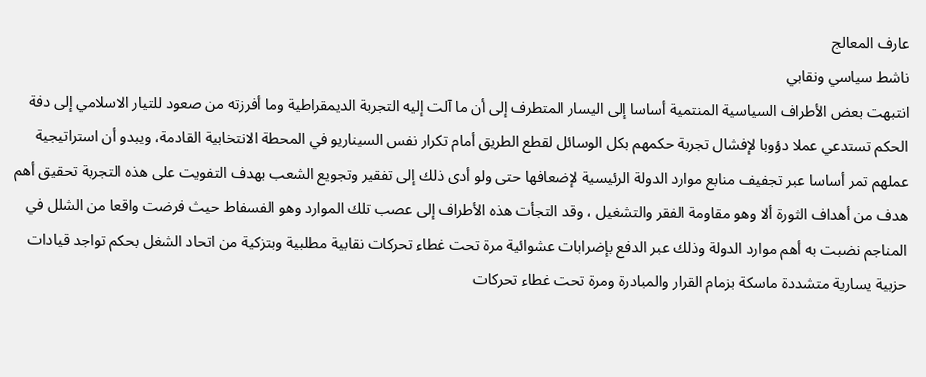عارف المعالج
ناشط سياسي ونقابي
انتبهت بعض الأطراف السياسية المنتمية أساسا إلى اليسار المتطرف إلى أن ما آلت إليه التجربة الديمقراطية وما أفرزته من صعود للتيار الاسلامي إلى دفة الحكم تستدعي عملا دؤوبا لإفشال تجربة حكمهم بكل الوسائل لقطع الطريق أمام تكرار نفس السيناريو في المحطة الانتخابية القادمة، ويبدو أن استراتيجية عملهم تمر أساسا عبر تجفيف منابع موارد الدولة الرئيسية لإضعافها حتى ولو أدى ذلك إلى تفقير وتجويع الشعب بهدف التفويت على هذه التجربة تحقيق أهم هدف من أهداف الثورة ألا وهو مقاومة الفقر والتشغيل ، وقد التجأت هذه الأطراف إلى عصب تلك الموارد وهو الفسفاط حيث فرضت واقعا من الشلل في المناجم نضبت به أهم موارد الدولة وذلك عبر الدفع بإضرابات عشوائية مرة تحت غطاء تحركات نقابية مطلبية وبتزكية من اتحاد الشغل بحكم تواجد قيادات حزبية يسارية متشددة ماسكة بزمام القرار والمبادرة ومرة تحت غطاء تحركات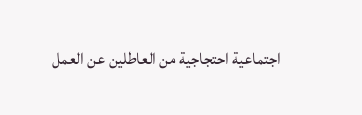اجتماعية احتجاجية من العاطلين عن العمل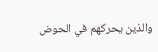والذين يحركهم في الحوض